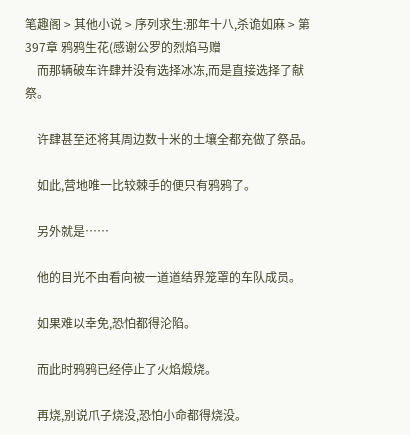笔趣阁 > 其他小说 > 序列求生:那年十八,杀诡如麻 > 第397章 鸦鸦生花(感谢公罗的烈焰马赠
    而那辆破车许肆并没有选择冰冻,而是直接选择了献祭。

    许肆甚至还将其周边数十米的土壤全都充做了祭品。

    如此,营地唯一比较棘手的便只有鸦鸦了。

    另外就是……

    他的目光不由看向被一道道结界笼罩的车队成员。

    如果难以幸免,恐怕都得沦陷。

    而此时鸦鸦已经停止了火焰煅烧。

    再烧,别说爪子烧没,恐怕小命都得烧没。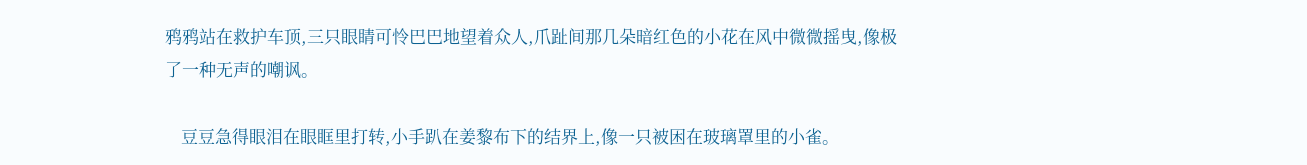鸦鸦站在救护车顶,三只眼睛可怜巴巴地望着众人,爪趾间那几朵暗红色的小花在风中微微摇曳,像极了一种无声的嘲讽。

    豆豆急得眼泪在眼眶里打转,小手趴在姜黎布下的结界上,像一只被困在玻璃罩里的小雀。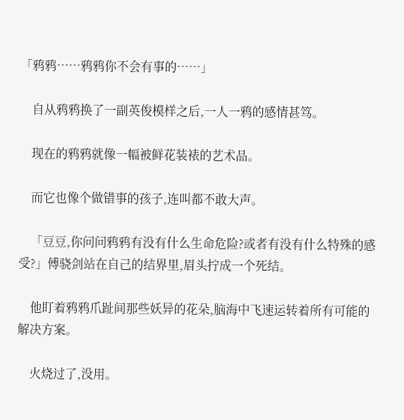「鸦鸦……鸦鸦你不会有事的……」

    自从鸦鸦换了一副英俊模样之后,一人一鸦的感情甚笃。

    现在的鸦鸦就像一幅被鲜花装裱的艺术品。

    而它也像个做错事的孩子,连叫都不敢大声。

    「豆豆,你问问鸦鸦有没有什么生命危险?或者有没有什么特殊的感受?」傅骁剑站在自己的结界里,眉头拧成一个死结。

    他盯着鸦鸦爪趾间那些妖异的花朵,脑海中飞速运转着所有可能的解决方案。

    火烧过了,没用。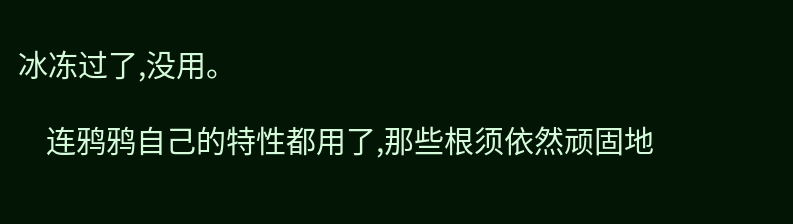冰冻过了,没用。

    连鸦鸦自己的特性都用了,那些根须依然顽固地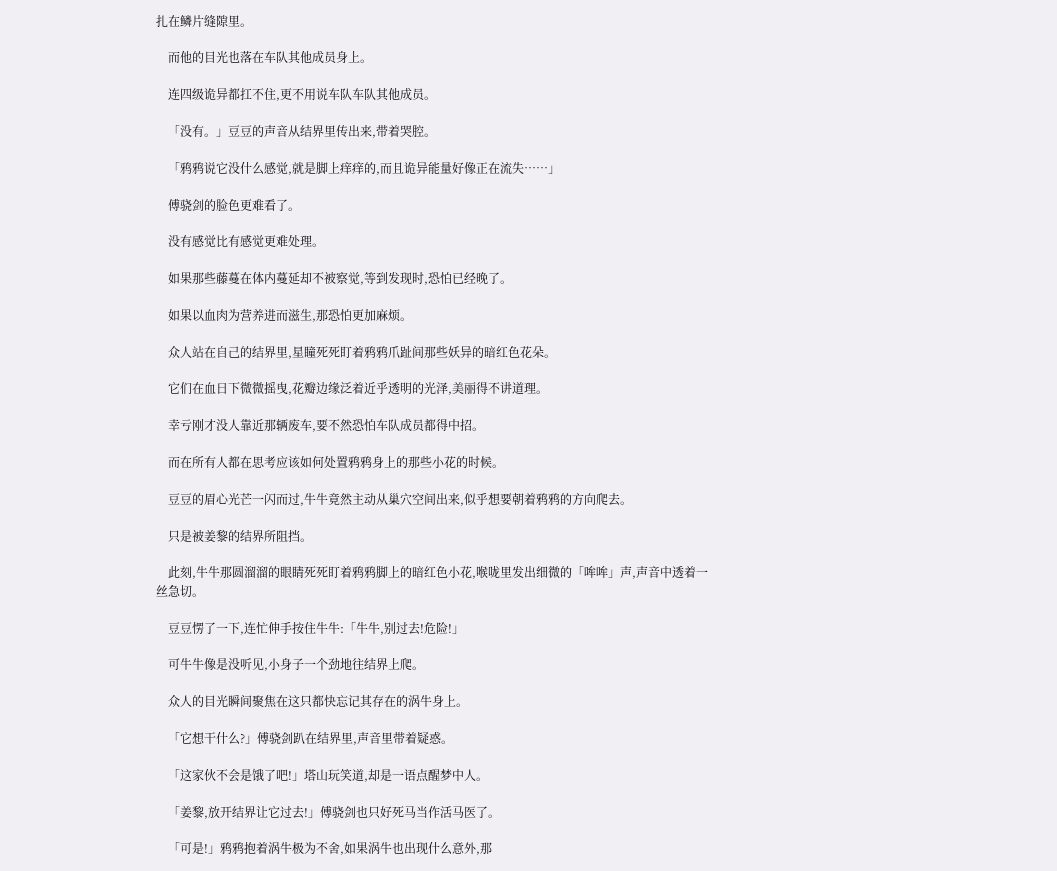扎在鳞片缝隙里。

    而他的目光也落在车队其他成员身上。

    连四级诡异都扛不住,更不用说车队车队其他成员。

    「没有。」豆豆的声音从结界里传出来,带着哭腔。

    「鸦鸦说它没什么感觉,就是脚上痒痒的,而且诡异能量好像正在流失……」

    傅骁剑的脸色更难看了。

    没有感觉比有感觉更难处理。

    如果那些藤蔓在体内蔓延却不被察觉,等到发现时,恐怕已经晚了。

    如果以血肉为营养进而滋生,那恐怕更加麻烦。

    众人站在自己的结界里,星瞳死死盯着鸦鸦爪趾间那些妖异的暗红色花朵。

    它们在血日下微微摇曳,花瓣边缘泛着近乎透明的光泽,美丽得不讲道理。

    幸亏刚才没人靠近那辆废车,要不然恐怕车队成员都得中招。

    而在所有人都在思考应该如何处置鸦鸦身上的那些小花的时候。

    豆豆的眉心光芒一闪而过,牛牛竟然主动从巢穴空间出来,似乎想要朝着鸦鸦的方向爬去。

    只是被姜黎的结界所阻挡。

    此刻,牛牛那圆溜溜的眼睛死死盯着鸦鸦脚上的暗红色小花,喉咙里发出细微的「哞哞」声,声音中透着一丝急切。

    豆豆愣了一下,连忙伸手按住牛牛:「牛牛,别过去!危险!」

    可牛牛像是没听见,小身子一个劲地往结界上爬。

    众人的目光瞬间聚焦在这只都快忘记其存在的涡牛身上。

    「它想干什么?」傅骁剑趴在结界里,声音里带着疑惑。

    「这家伙不会是饿了吧!」塔山玩笑道,却是一语点醒梦中人。

    「姜黎,放开结界让它过去!」傅骁剑也只好死马当作活马医了。

    「可是!」鸦鸦抱着涡牛极为不舍,如果涡牛也出现什么意外,那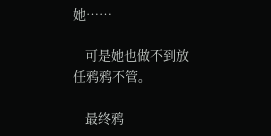她……

    可是她也做不到放任鸦鸦不管。

    最终鸦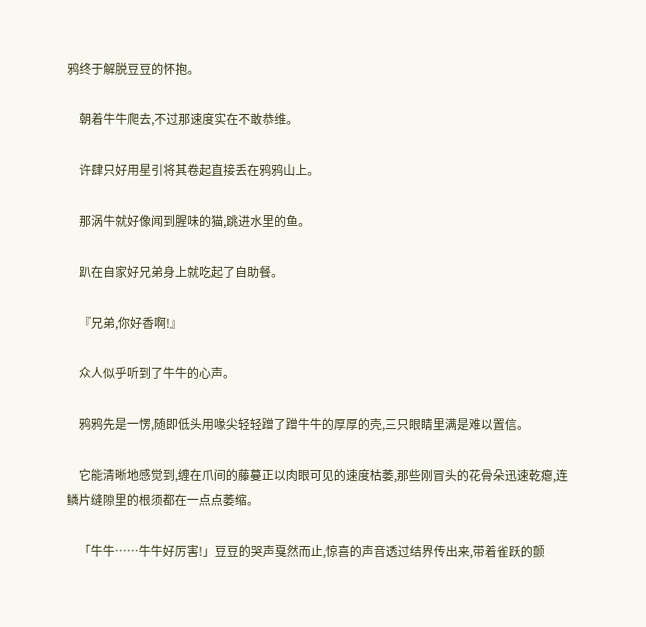鸦终于解脱豆豆的怀抱。

    朝着牛牛爬去,不过那速度实在不敢恭维。

    许肆只好用星引将其卷起直接丢在鸦鸦山上。

    那涡牛就好像闻到腥味的猫,跳进水里的鱼。

    趴在自家好兄弟身上就吃起了自助餐。

    『兄弟,你好香啊!』

    众人似乎听到了牛牛的心声。

    鸦鸦先是一愣,随即低头用喙尖轻轻蹭了蹭牛牛的厚厚的壳,三只眼睛里满是难以置信。

    它能清晰地感觉到,缠在爪间的藤蔓正以肉眼可见的速度枯萎,那些刚冒头的花骨朵迅速乾瘪,连鳞片缝隙里的根须都在一点点萎缩。

    「牛牛……牛牛好厉害!」豆豆的哭声戛然而止,惊喜的声音透过结界传出来,带着雀跃的颤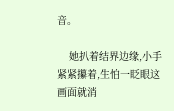音。

    她扒着结界边缘,小手紧紧攥着,生怕一眨眼这画面就消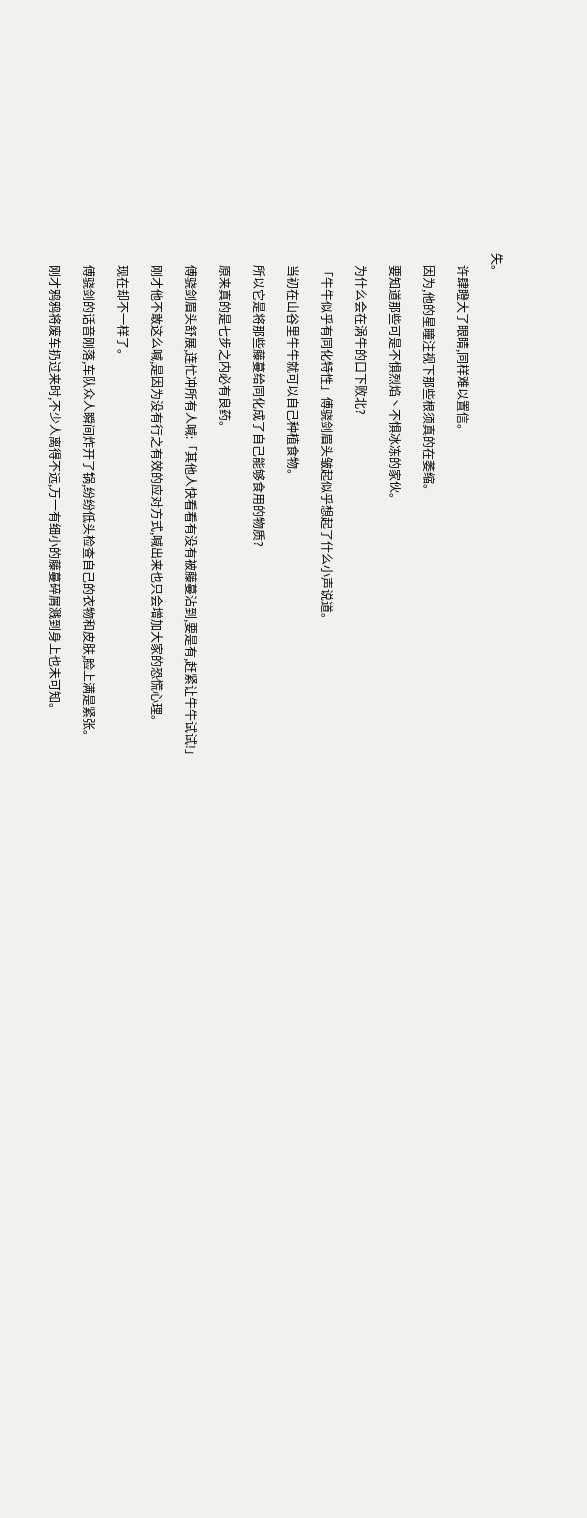失。

    许肆瞪大了眼睛,同样难以置信。

    因为,他的星瞳注视下那些根须真的在萎缩。

    要知道那些可是不惧烈焰丶不惧冰冻的家伙。

    为什么会在涡牛的口下败北?

    「牛牛似乎有同化特性」傅骁剑眉头皱起似乎想起了什么小声说道。

    当初在山谷里牛牛就可以自己种植食物。

    所以它是将那些藤蔓给同化成了自己能够食用的物质?

    原来真的是七步之内必有良药。

    傅骁剑眉头舒展,连忙冲所有人喊:「其他人快看看有没有被藤蔓沾到,要是有,赶紧让牛牛试试!」

    刚才他不敢这么喊,是因为没有行之有效的应对方式,喊出来也只会增加大家的恐慌心理。

    现在却不一样了。

    傅骁剑的话音刚落,车队众人瞬间炸开了锅,纷纷低头检查自己的衣物和皮肤,脸上满是紧张。

    刚才鸦鸦将废车扔过来时,不少人离得不远,万一有细小的藤蔓碎屑溅到身上也未可知。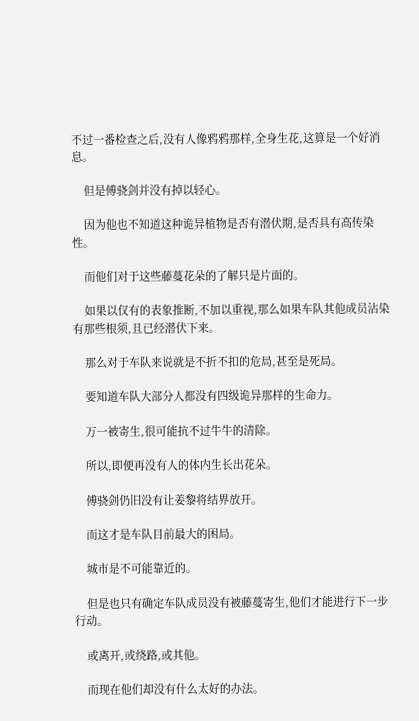不过一番检查之后,没有人像鸦鸦那样,全身生花,这算是一个好消息。

    但是傅骁剑并没有掉以轻心。

    因为他也不知道这种诡异植物是否有潜伏期,是否具有高传染性。

    而他们对于这些藤蔓花朵的了解只是片面的。

    如果以仅有的表象推断,不加以重视,那么如果车队其他成员沾染有那些根须,且已经潜伏下来。

    那么对于车队来说就是不折不扣的危局,甚至是死局。

    要知道车队大部分人都没有四级诡异那样的生命力。

    万一被寄生,很可能抗不过牛牛的清除。

    所以,即便再没有人的体内生长出花朵。

    傅骁剑仍旧没有让姜黎将结界放开。

    而这才是车队目前最大的困局。

    城市是不可能靠近的。

    但是也只有确定车队成员没有被藤蔓寄生,他们才能进行下一步行动。

    或离开,或绕路,或其他。

    而现在他们却没有什么太好的办法。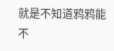就是不知道鸦鸦能不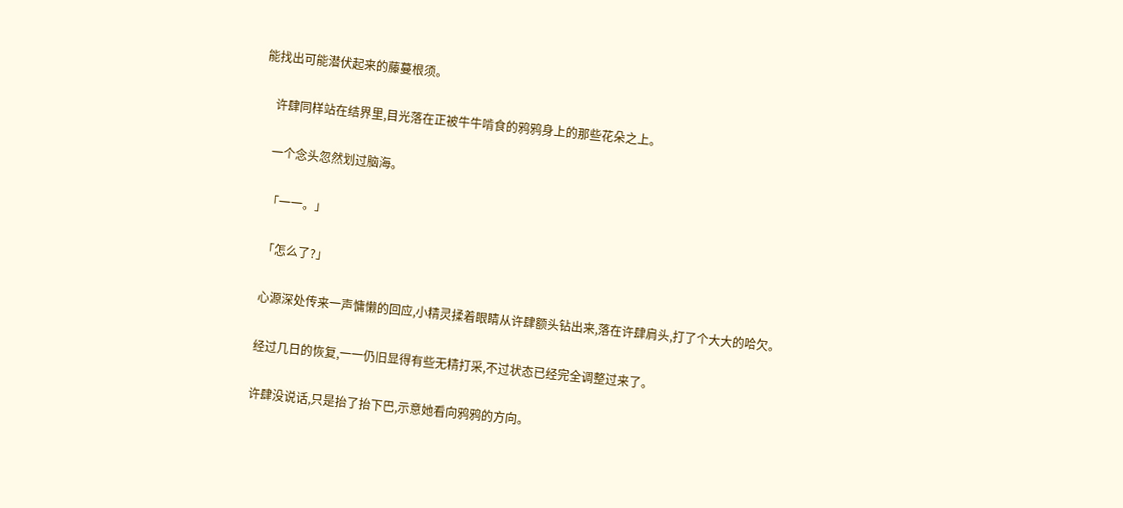能找出可能潜伏起来的藤蔓根须。

    许肆同样站在结界里,目光落在正被牛牛啃食的鸦鸦身上的那些花朵之上。

    一个念头忽然划过脑海。

    「一一。」

    「怎么了?」

    心源深处传来一声慵懒的回应,小精灵揉着眼睛从许肆额头钻出来,落在许肆肩头,打了个大大的哈欠。

    经过几日的恢复,一一仍旧显得有些无精打采,不过状态已经完全调整过来了。

    许肆没说话,只是抬了抬下巴,示意她看向鸦鸦的方向。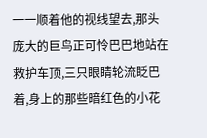一一顺着他的视线望去,那头庞大的巨鸟正可怜巴巴地站在救护车顶,三只眼睛轮流眨巴着,身上的那些暗红色的小花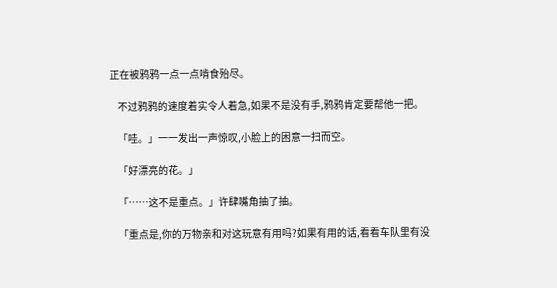正在被鸦鸦一点一点啃食殆尽。

    不过鸦鸦的速度着实令人着急,如果不是没有手,鸦鸦肯定要帮他一把。

    「哇。」一一发出一声惊叹,小脸上的困意一扫而空。

    「好漂亮的花。」

    「……这不是重点。」许肆嘴角抽了抽。

    「重点是,你的万物亲和对这玩意有用吗?如果有用的话,看看车队里有没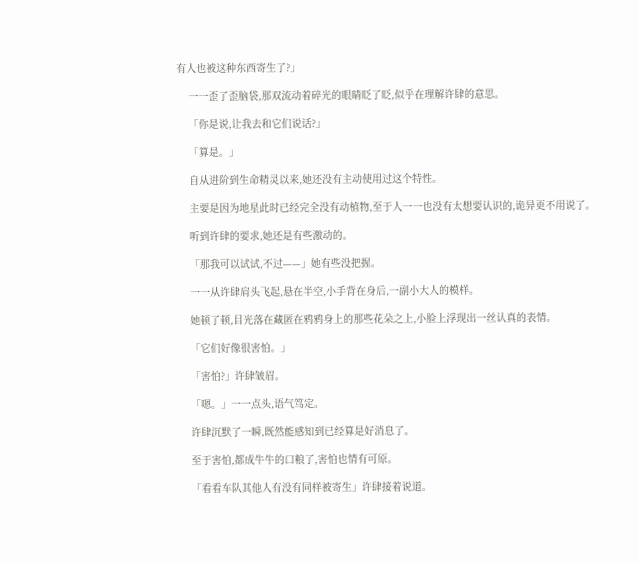有人也被这种东西寄生了?」

    一一歪了歪脑袋,那双流动着碎光的眼睛眨了眨,似乎在理解许肆的意思。

    「你是说,让我去和它们说话?」

    「算是。」

    自从进阶到生命精灵以来,她还没有主动使用过这个特性。

    主要是因为地星此时已经完全没有动植物,至于人一一也没有太想要认识的,诡异更不用说了。

    听到许肆的要求,她还是有些激动的。

    「那我可以试试,不过——」她有些没把握。

    一一从许肆肩头飞起,悬在半空,小手背在身后,一副小大人的模样。

    她顿了顿,目光落在藏匿在鸦鸦身上的那些花朵之上,小脸上浮现出一丝认真的表情。

    「它们好像很害怕。」

    「害怕?」许肆皱眉。

    「嗯。」一一点头,语气笃定。

    许肆沉默了一瞬,既然能感知到已经算是好消息了。

    至于害怕,都成牛牛的口粮了,害怕也情有可原。

    「看看车队其他人有没有同样被寄生」许肆接着说道。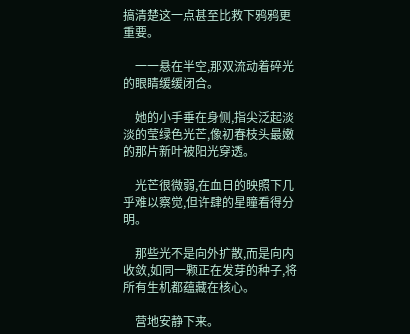搞清楚这一点甚至比救下鸦鸦更重要。

    一一悬在半空,那双流动着碎光的眼睛缓缓闭合。

    她的小手垂在身侧,指尖泛起淡淡的莹绿色光芒,像初春枝头最嫩的那片新叶被阳光穿透。

    光芒很微弱,在血日的映照下几乎难以察觉,但许肆的星瞳看得分明。

    那些光不是向外扩散,而是向内收敛,如同一颗正在发芽的种子,将所有生机都蕴藏在核心。

    营地安静下来。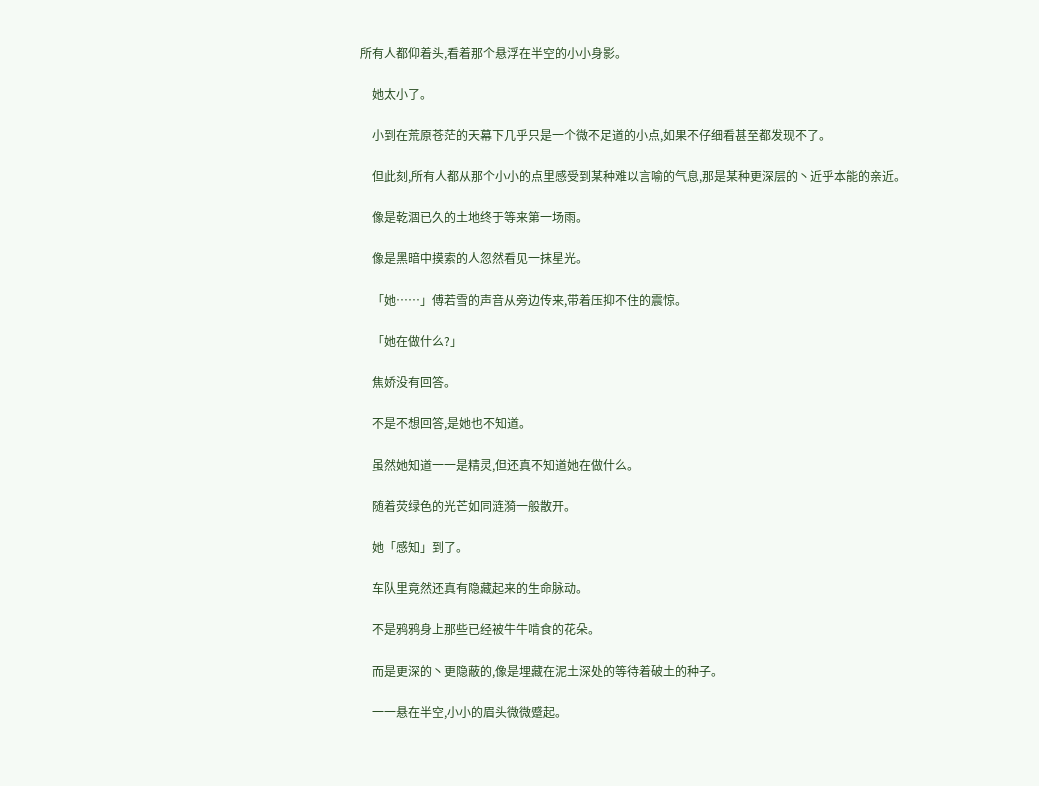所有人都仰着头,看着那个悬浮在半空的小小身影。

    她太小了。

    小到在荒原苍茫的天幕下几乎只是一个微不足道的小点,如果不仔细看甚至都发现不了。

    但此刻,所有人都从那个小小的点里感受到某种难以言喻的气息,那是某种更深层的丶近乎本能的亲近。

    像是乾涸已久的土地终于等来第一场雨。

    像是黑暗中摸索的人忽然看见一抹星光。

    「她……」傅若雪的声音从旁边传来,带着压抑不住的震惊。

    「她在做什么?」

    焦娇没有回答。

    不是不想回答,是她也不知道。

    虽然她知道一一是精灵,但还真不知道她在做什么。

    随着荧绿色的光芒如同涟漪一般散开。

    她「感知」到了。

    车队里竟然还真有隐藏起来的生命脉动。

    不是鸦鸦身上那些已经被牛牛啃食的花朵。

    而是更深的丶更隐蔽的,像是埋藏在泥土深处的等待着破土的种子。

    一一悬在半空,小小的眉头微微蹙起。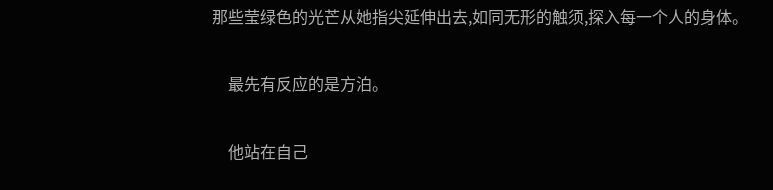那些莹绿色的光芒从她指尖延伸出去,如同无形的触须,探入每一个人的身体。

    最先有反应的是方泊。

    他站在自己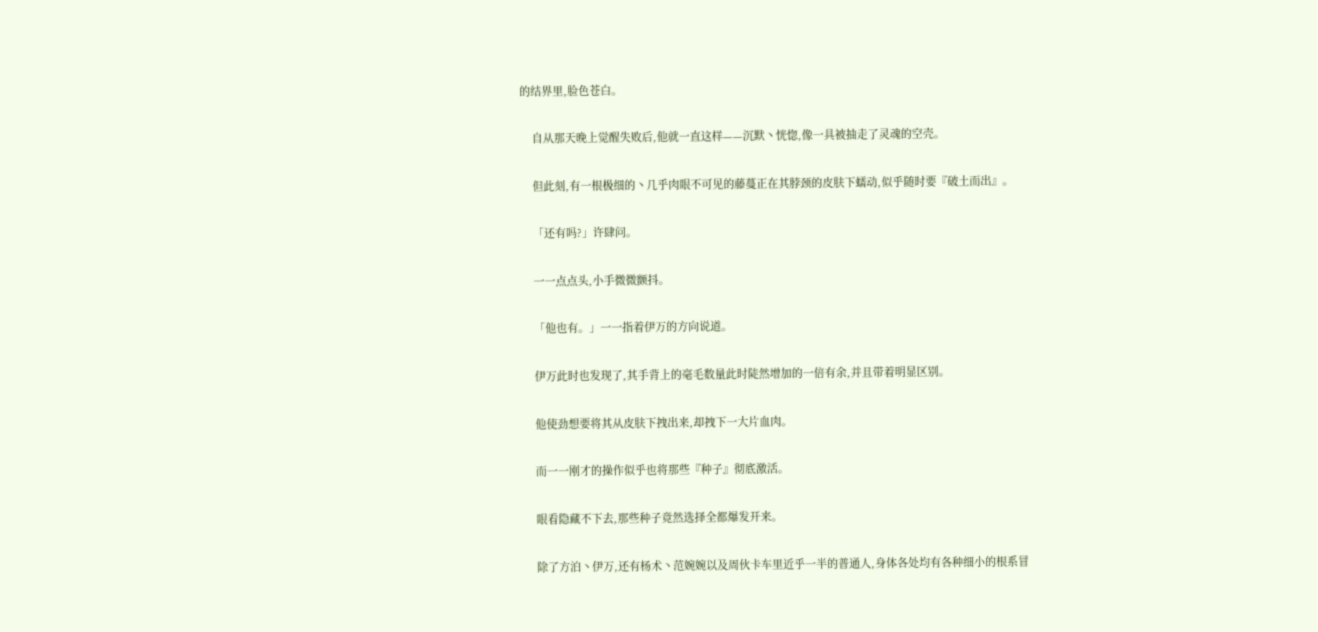的结界里,脸色苍白。

    自从那天晚上觉醒失败后,他就一直这样——沉默丶恍惚,像一具被抽走了灵魂的空壳。

    但此刻,有一根极细的丶几乎肉眼不可见的藤蔓正在其脖颈的皮肤下蠕动,似乎随时要『破土而出』。

    「还有吗?」许肆问。

    一一点点头,小手微微颤抖。

    「他也有。」一一指着伊万的方向说道。

    伊万此时也发现了,其手背上的毫毛数量此时陡然增加的一倍有余,并且带着明显区别。

    他使劲想要将其从皮肤下拽出来,却拽下一大片血肉。

    而一一刚才的操作似乎也将那些『种子』彻底激活。

    眼看隐藏不下去,那些种子竟然选择全都爆发开来。

    除了方泊丶伊万,还有杨术丶范婉婉以及周伙卡车里近乎一半的普通人,身体各处均有各种细小的根系冒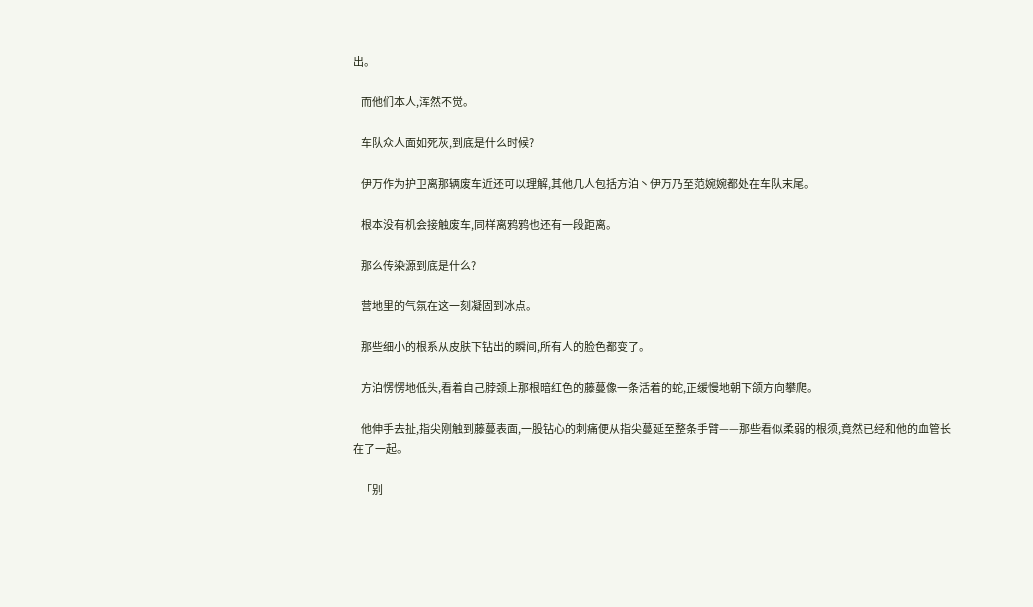出。

    而他们本人,浑然不觉。

    车队众人面如死灰,到底是什么时候?

    伊万作为护卫离那辆废车近还可以理解,其他几人包括方泊丶伊万乃至范婉婉都处在车队末尾。

    根本没有机会接触废车,同样离鸦鸦也还有一段距离。

    那么传染源到底是什么?

    营地里的气氛在这一刻凝固到冰点。

    那些细小的根系从皮肤下钻出的瞬间,所有人的脸色都变了。

    方泊愣愣地低头,看着自己脖颈上那根暗红色的藤蔓像一条活着的蛇,正缓慢地朝下颌方向攀爬。

    他伸手去扯,指尖刚触到藤蔓表面,一股钻心的刺痛便从指尖蔓延至整条手臂——那些看似柔弱的根须,竟然已经和他的血管长在了一起。

    「别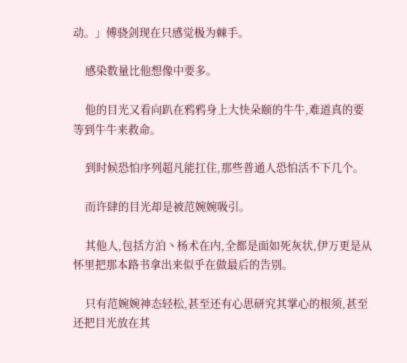动。」傅骁剑现在只感觉极为棘手。

    感染数量比他想像中要多。

    他的目光又看向趴在鸦鸦身上大快朵颐的牛牛,难道真的要等到牛牛来救命。

    到时候恐怕序列超凡能扛住,那些普通人恐怕活不下几个。

    而许肆的目光却是被范婉婉吸引。

    其他人,包括方泊丶杨术在内,全都是面如死灰状,伊万更是从怀里把那本路书拿出来似乎在做最后的告别。

    只有范婉婉神态轻松,甚至还有心思研究其掌心的根须,甚至还把目光放在其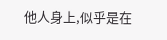他人身上,似乎是在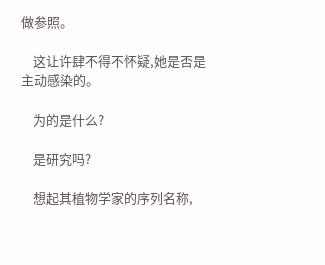做参照。

    这让许肆不得不怀疑,她是否是主动感染的。

    为的是什么?

    是研究吗?

    想起其植物学家的序列名称,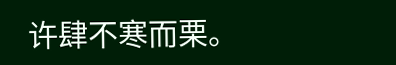许肆不寒而栗。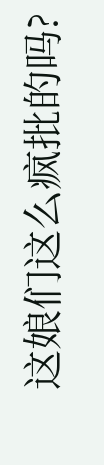这娘们这么疯批的吗?